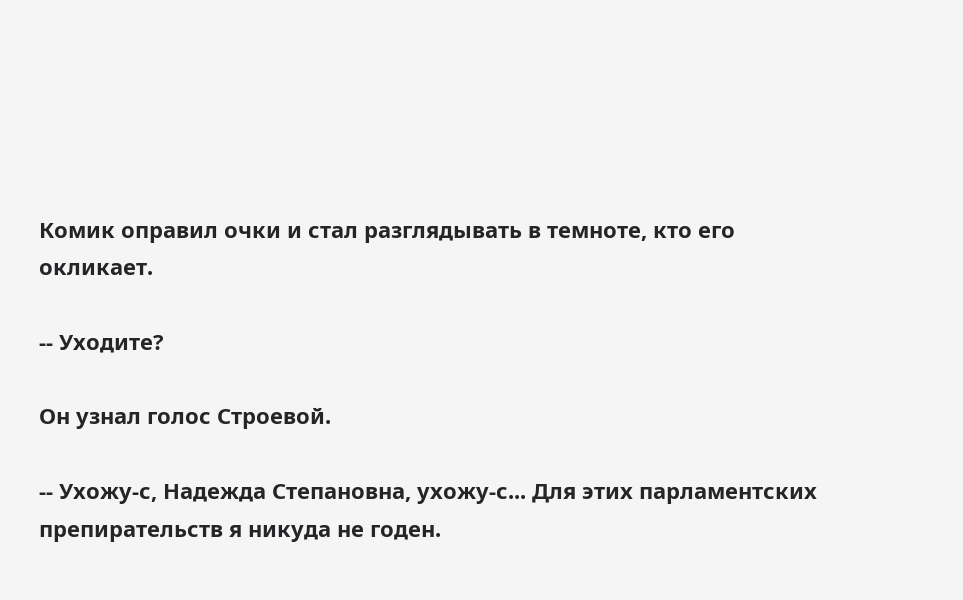Комик оправил очки и стал разглядывать в темноте, кто его окликает.

-- Уходите?

Он узнал голос Строевой.

-- Ухожу-с, Надежда Степановна, ухожу-с... Для этих парламентских препирательств я никуда не годен.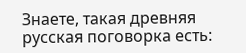Знаете, такая древняя русская поговорка есть: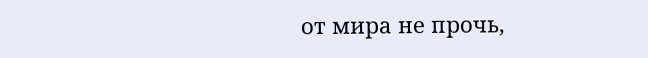от мира не прочь,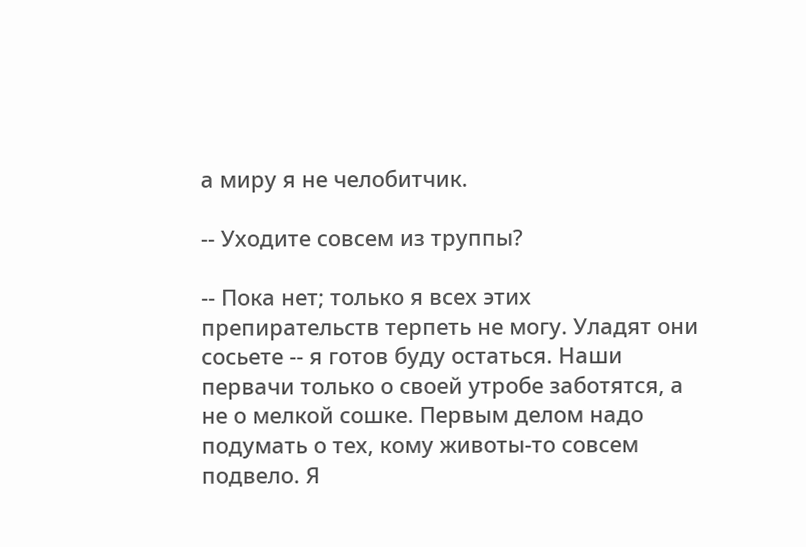а миру я не челобитчик.

-- Уходите совсем из труппы?

-- Пока нет; только я всех этих препирательств терпеть не могу. Уладят они сосьете -- я готов буду остаться. Наши первачи только о своей утробе заботятся, а не о мелкой сошке. Первым делом надо подумать о тех, кому животы-то совсем подвело. Я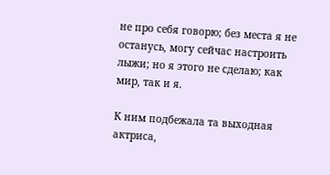не про себя говорю; без места я не останусь, могу сейчас настроить лыжи; но я этого не сделаю; как мир, так и я.

К ним подбежала та выходная актриса,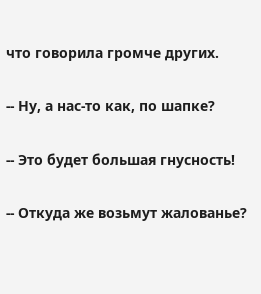что говорила громче других.

-- Ну, а нас-то как, по шапке?

-- Это будет большая гнусность!

-- Откуда же возьмут жалованье?